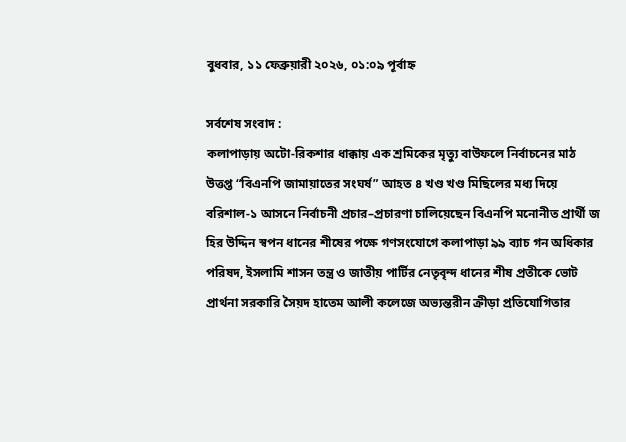বুধবার, ১১ ফেব্রুয়ারী ২০২৬, ০১:০৯ পূর্বাহ্ন

সর্বশেষ সংবাদ :
কলাপাড়ায় অটো-রিকশার ধাক্কায় এক শ্রমিকের মৃত্যু বাউফলে নির্বাচনের মাঠ উত্তপ্ত “বিএনপি জামায়াতের সংঘর্ষ” আহত ৪ খণ্ড খণ্ড মিছিলের মধ্য দিয়ে বরিশাল-১ আসনে নির্বাচনী প্রচার–প্রচারণা চালিয়েছেন বিএনপি মনোনীত প্রার্থী জ হির উদ্দিন স্বপন ধানের শীষের পক্ষে গণসংযোগে কলাপাড়া ৯৯ ব্যাচ গন অধিকার পরিষদ, ইসলামি শাসন তন্ত্র ও জাতীয় পার্টির নেতৃবৃন্দ ধানের শীষ প্রতীকে ভোট প্রার্থনা সরকারি সৈয়দ হাতেম আলী কলেজে অভ্যন্তরীন ক্রীড়া প্রতিযোগিতার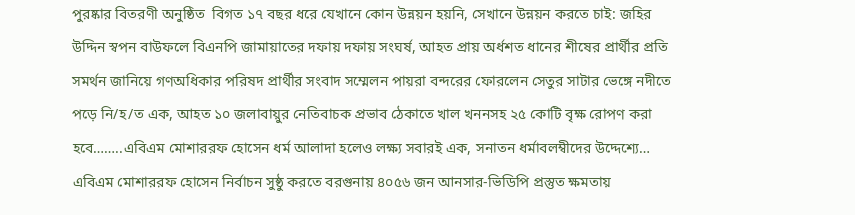পুরষ্কার বিতরণী অনুষ্ঠিত  বিগত ১৭ বছর ধরে যেখানে কোন উন্নয়ন হয়নি, সেখানে উন্নয়ন করতে চাই: জহির উদ্দিন স্বপন বাউফলে বিএনপি জামায়াতের দফায় দফায় সংঘর্ষ, আহত প্রায় অর্ধশত ধানের শীষের প্রার্থীর প্রতি সমর্থন জানিয়ে গণঅধিকার পরিষদ প্রার্থীর সংবাদ সম্মেলন পায়রা বন্দরের ফোরলেন সেতুর সাটার ভেঙ্গে নদীতে পড়ে নি/হ/ত এক, আহত ১০ জলাবায়ুর নেতিবাচক প্রভাব ঠেকাতে খাল খননসহ ২৫ কোটি বৃক্ষ রোপণ করা হবে……..এবিএম মোশাররফ হোসেন ধর্ম আলাদা হলেও লক্ষ্য সবারই এক, সনাতন ধর্মাবলম্বীদের উদ্দেশ্যে… এবিএম মোশাররফ হোসেন নির্বাচন সুষ্ঠু করতে বরগুনায় ৪০৫৬ জন আনসার-ভিডিপি প্রস্তুত ক্ষমতায়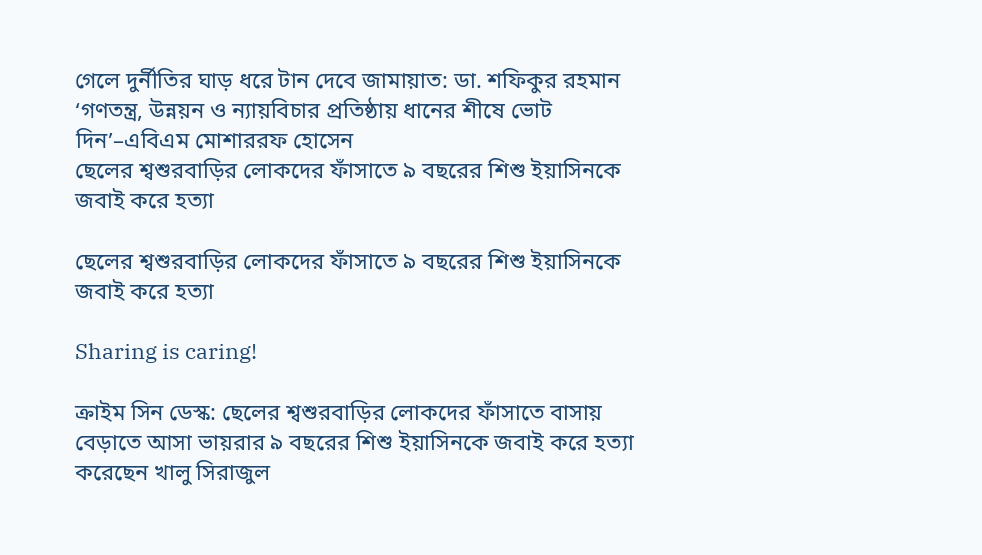গেলে দুর্নীতির ঘাড় ধরে টান দেবে জামায়াত: ডা. শফিকুর রহমান ‘গণতন্ত্র, উন্নয়ন ও ন্যায়বিচার প্রতিষ্ঠায় ধানের শীষে ভোট দিন’–এবিএম মোশাররফ হোসেন
ছেলের শ্বশুরবাড়ির লোকদের ফাঁসাতে ৯ বছরের শিশু ইয়াসিনকে জবাই করে হত্যা

ছেলের শ্বশুরবাড়ির লোকদের ফাঁসাতে ৯ বছরের শিশু ইয়াসিনকে জবাই করে হত্যা

Sharing is caring!

ক্রাইম সিন ডেস্ক: ছেলের শ্বশুরবাড়ির লোকদের ফাঁসাতে বাসায় বেড়াতে আসা ভায়রার ৯ বছরের শিশু ইয়াসিনকে জবাই করে হত্যা করেছেন খালু সিরাজুল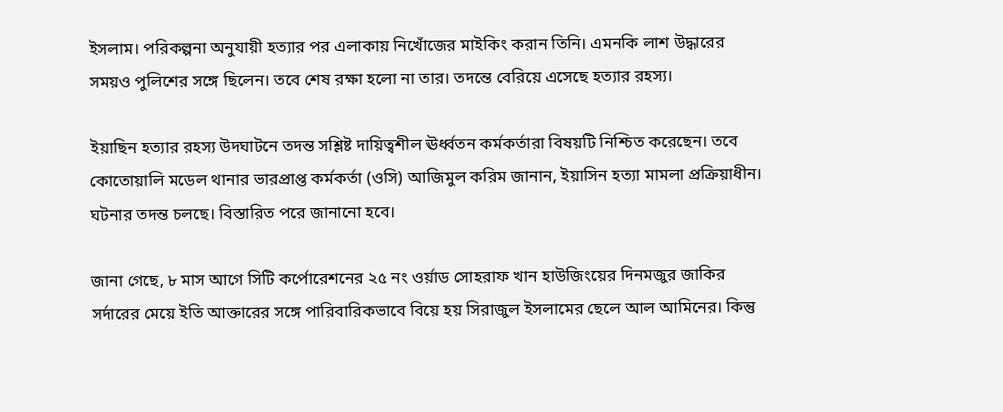ইসলাম। পরিকল্পনা অনুযায়ী হত্যার পর এলাকায় নিখোঁজের মাইকিং করান তিনি। এমনকি লাশ উদ্ধারের সময়ও পুলিশের সঙ্গে ছিলেন। তবে শেষ রক্ষা হলো না তার। তদন্তে বেরিয়ে এসেছে হত্যার রহস্য।

ইয়াছিন হত্যার রহস্য উদঘাটনে তদন্ত সশ্লিষ্ট দায়িত্বশীল ঊর্ধ্বতন কর্মকর্তারা বিষয়টি নিশ্চিত করেছেন। তবে কোতোয়ালি মডেল থানার ভারপ্রাপ্ত কর্মকর্তা (ওসি) আজিমুল করিম জানান, ইয়াসিন হত্যা মামলা প্রক্রিয়াধীন। ঘটনার তদন্ত চলছে। বিস্তারিত পরে জানানো হবে।

জানা গেছে, ৮ মাস আগে সিটি কর্পোরেশনের ২৫ নং ওর্য়াড সোহরাফ খান হাউজিংয়ের দিনমজুর জাকির সর্দারের মেয়ে ইতি আক্তারের সঙ্গে পারিবারিকভাবে বিয়ে হয় সিরাজুল ইসলামের ছেলে আল আমিনের। কিন্তু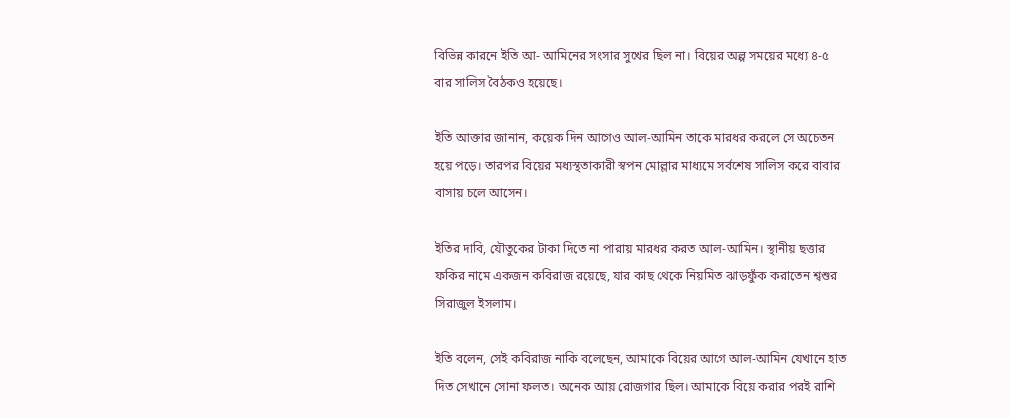বিভিন্ন কারনে ইতি আ- আমিনের সংসার সুখের ছিল না। বিয়ের অল্প সময়ের মধ্যে ৪-৫ বার সালিস বৈঠকও হয়েছে।

ইতি আক্তার জানান, কয়েক দিন আগেও আল-আমিন তাকে মারধর করলে সে অচেতন হয়ে পড়ে। তারপর বিয়ের মধ্যস্থতাকারী স্বপন মোল্লার মাধ্যমে সর্বশেষ সালিস করে বাবার বাসায় চলে আসেন।

ইতির দাবি, যৌতুকের টাকা দিতে না পারায় মারধর করত আল-আমিন। স্থানীয় ছত্তার ফকির নামে একজন কবিরাজ রয়েছে, যার কাছ থেকে নিয়মিত ঝাড়ফুঁক করাতেন শ্বশুর সিরাজুল ইসলাম।

ইতি বলেন, সেই কবিরাজ নাকি বলেছেন, আমাকে বিয়ের আগে আল-আমিন যেখানে হাত দিত সেখানে সোনা ফলত। অনেক আয় রোজগার ছিল। আমাকে বিয়ে করার পরই রাশি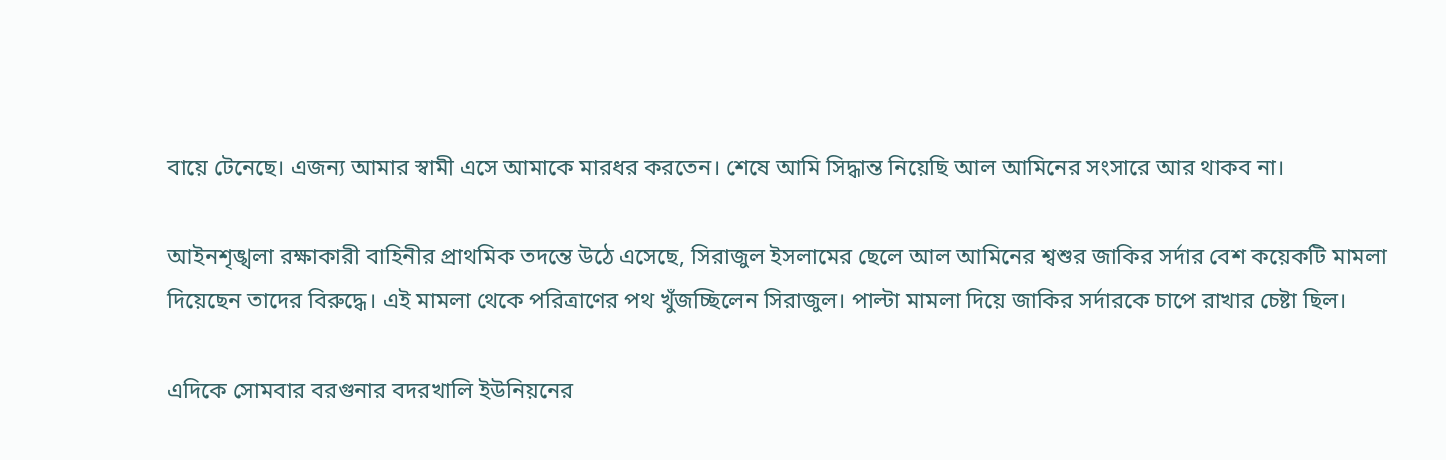বায়ে টেনেছে। এজন্য আমার স্বামী এসে আমাকে মারধর করতেন। শেষে আমি সিদ্ধান্ত নিয়েছি আল আমিনের সংসারে আর থাকব না।

আইনশৃঙ্খলা রক্ষাকারী বাহিনীর প্রাথমিক তদন্তে উঠে এসেছে, সিরাজুল ইসলামের ছেলে আল আমিনের শ্বশুর জাকির সর্দার বেশ কয়েকটি মামলা দিয়েছেন তাদের বিরুদ্ধে। এই মামলা থেকে পরিত্রাণের পথ খুঁজচ্ছিলেন সিরাজুল। পাল্টা মামলা দিয়ে জাকির সর্দারকে চাপে রাখার চেষ্টা ছিল।

এদিকে সোমবার বরগুনার বদরখালি ইউনিয়নের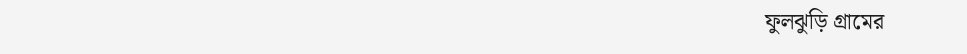ফুলঝুড়ি গ্রামের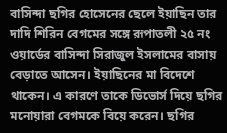বাসিন্দা ছগির হোসেনের ছেলে ইয়াছিন তার দাদি শিরিন বেগমের সঙ্গে রূপাতলী ২৫ নং ওয়ার্ডের বাসিন্দা সিরাজুল ইসলামের বাসায় বেড়াতে আসেন। ইয়াছিনের মা বিদেশে থাকেন। এ কারণে তাকে ডিভোর্স দিয়ে ছগির মনোয়ারা বেগমকে বিয়ে করেন। ছগির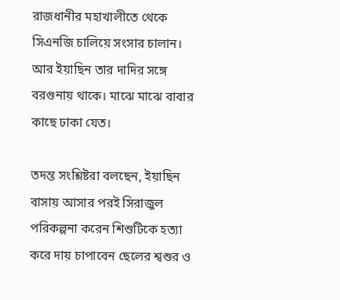রাজধানীর মহাখালীতে থেকে সিএনজি চালিয়ে সংসার চালান। আর ইয়াছিন তার দাদির সঙ্গে বরগুনায় থাকে। মাঝে মাঝে বাবার কাছে ঢাকা যেত।

তদন্ত সংশ্লিষ্টরা বলছেন, ইয়াছিন বাসায় আসার পরই সিরাজুল পরিকল্পনা করেন শিশুটিকে হত্যা করে দায় চাপাবেন ছেলের শ্বশুর ও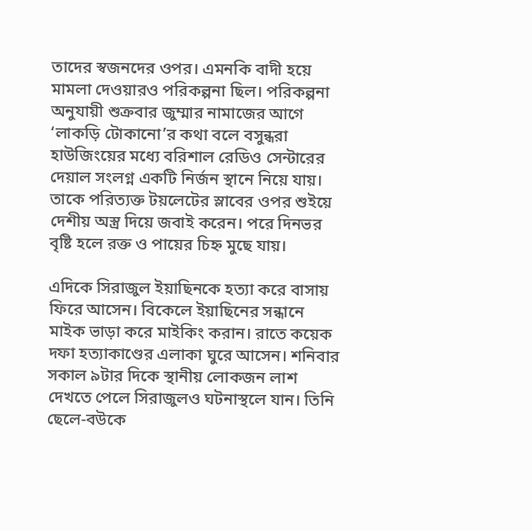তাদের স্বজনদের ওপর। এমনকি বাদী হয়ে মামলা দেওয়ারও পরিকল্পনা ছিল। পরিকল্পনা অনুযায়ী শুক্রবার জুম্মার নামাজের আগে ‘লাকড়ি টোকানো’র কথা বলে বসুন্ধরা হাউজিংয়ের মধ্যে বরিশাল রেডিও সেন্টারের দেয়াল সংলগ্ন একটি নির্জন স্থানে নিয়ে যায়। তাকে পরিত্যক্ত টয়লেটের স্লাবের ওপর শুইয়ে দেশীয় অস্ত্র দিয়ে জবাই করেন। পরে দিনভর বৃষ্টি হলে রক্ত ও পায়ের চিহ্ন মুছে যায়।

এদিকে সিরাজুল ইয়াছিনকে হত্যা করে বাসায় ফিরে আসেন। বিকেলে ইয়াছিনের সন্ধানে মাইক ভাড়া করে মাইকিং করান। রাতে কয়েক দফা হত্যাকাণ্ডের এলাকা ঘুরে আসেন। শনিবার সকাল ৯টার দিকে স্থানীয় লোকজন লাশ দেখতে পেলে সিরাজুলও ঘটনাস্থলে যান। তিনি ছেলে-বউকে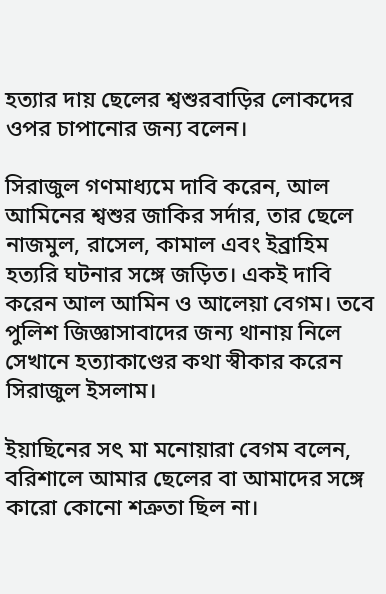হত্যার দায় ছেলের শ্বশুরবাড়ির লোকদের ওপর চাপানোর জন্য বলেন।

সিরাজুল গণমাধ্যমে দাবি করেন, আল আমিনের শ্বশুর জাকির সর্দার, তার ছেলে নাজমুল, রাসেল, কামাল এবং ইব্রাহিম হত্যরি ঘটনার সঙ্গে জড়িত। একই দাবি করেন আল আমিন ও আলেয়া বেগম। তবে পুলিশ জিজ্ঞাসাবাদের জন্য থানায় নিলে সেখানে হত্যাকাণ্ডের কথা স্বীকার করেন সিরাজুল ইসলাম।

ইয়াছিনের সৎ মা মনোয়ারা বেগম বলেন, বরিশালে আমার ছেলের বা আমাদের সঙ্গে কারো কোনো শত্রুতা ছিল না।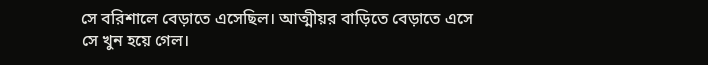সে বরিশালে বেড়াতে এসেছিল। আত্মীয়র বাড়িতে বেড়াতে এসে সে খুন হয়ে গেল।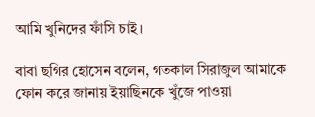আমি খুনিদের ফাঁসি চাই।

বাবা ছগির হোসেন বলেন, গতকাল সিরাজুল আমাকে ফোন করে জানায় ইয়াছিনকে খুঁজে পাওয়া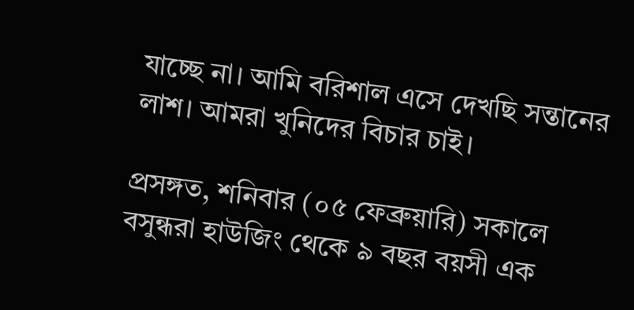যাচ্ছে না। আমি বরিশাল এসে দেখছি সন্তানের লাশ। আমরা খুনিদের বিচার চাই।

প্রসঙ্গত, শনিবার (০৫ ফেব্রুয়ারি) সকালে বসুন্ধরা হাউজিং থেকে ৯ বছর বয়সী এক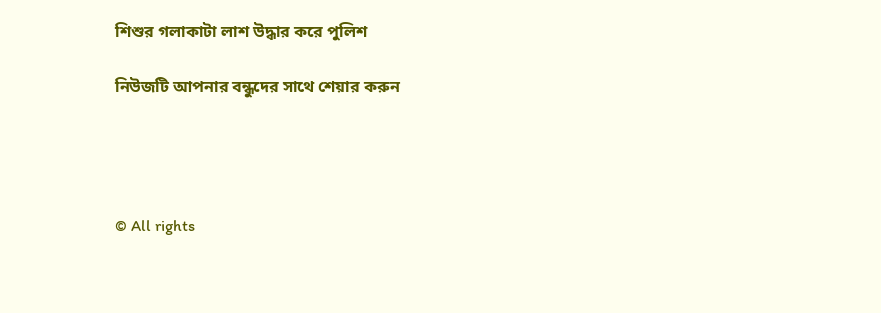শিশুর গলাকাটা লাশ উদ্ধার করে পুলিশ

নিউজটি আপনার বন্ধুদের সাথে শেয়ার করুন




© All rights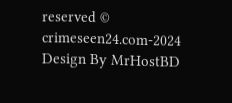reserved © crimeseen24.com-2024
Design By MrHostBD